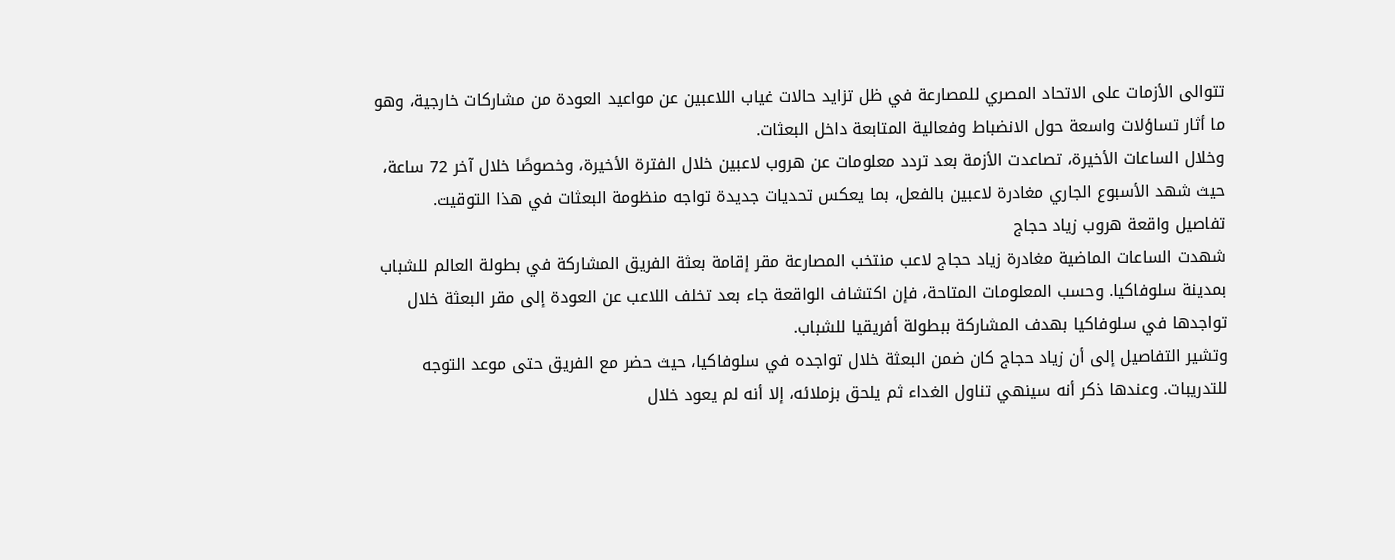تتوالى الأزمات على الاتحاد المصري للمصارعة في ظل تزايد حالات غياب اللاعبين عن مواعيد العودة من مشاركات خارجية، وهو ما أثار تساؤلات واسعة حول الانضباط وفعالية المتابعة داخل البعثات.
وخلال الساعات الأخيرة، تصاعدت الأزمة بعد تردد معلومات عن هروب لاعبين خلال الفترة الأخيرة، وخصوصًا خلال آخر 72 ساعة، حيث شهد الأسبوع الجاري مغادرة لاعبين بالفعل، بما يعكس تحديات جديدة تواجه منظومة البعثات في هذا التوقيت.
تفاصيل واقعة هروب زياد حجاج
شهدت الساعات الماضية مغادرة زياد حجاج لاعب منتخب المصارعة مقر إقامة بعثة الفريق المشاركة في بطولة العالم للشباب بمدينة سلوفاكيا. وحسب المعلومات المتاحة، فإن اكتشاف الواقعة جاء بعد تخلف اللاعب عن العودة إلى مقر البعثة خلال تواجدها في سلوفاكيا بهدف المشاركة ببطولة أفريقيا للشباب.
وتشير التفاصيل إلى أن زياد حجاج كان ضمن البعثة خلال تواجده في سلوفاكيا، حيث حضر مع الفريق حتى موعد التوجه للتدريبات. وعندها ذكر أنه سينهي تناول الغداء ثم يلحق بزملائه، إلا أنه لم يعود خلال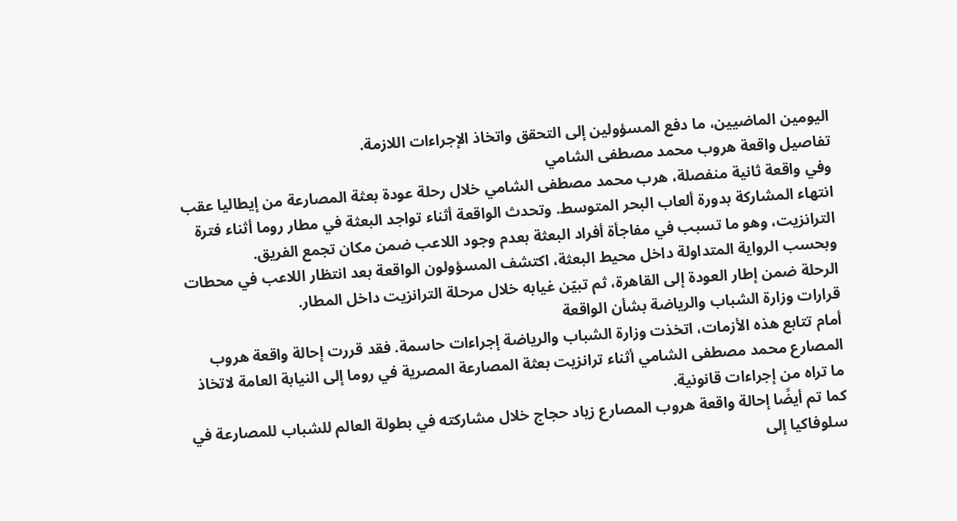اليومين الماضيين، ما دفع المسؤولين إلى التحقق واتخاذ الإجراءات اللازمة.
تفاصيل واقعة هروب محمد مصطفى الشامي
وفي واقعة ثانية منفصلة، هرب محمد مصطفى الشامي خلال رحلة عودة بعثة المصارعة من إيطاليا عقب انتهاء المشاركة بدورة ألعاب البحر المتوسط. وتحدث الواقعة أثناء تواجد البعثة في مطار روما أثناء فترة الترانزيت، وهو ما تسبب في مفاجأة أفراد البعثة بعدم وجود اللاعب ضمن مكان تجمع الفريق.
وبحسب الرواية المتداولة داخل محيط البعثة، اكتشف المسؤولون الواقعة بعد انتظار اللاعب في محطات الرحلة ضمن إطار العودة إلى القاهرة، ثم تبيّن غيابه خلال مرحلة الترانزيت داخل المطار.
قرارات وزارة الشباب والرياضة بشأن الواقعة
أمام تتابع هذه الأزمات، اتخذت وزارة الشباب والرياضة إجراءات حاسمة. فقد قررت إحالة واقعة هروب المصارع محمد مصطفى الشامي أثناء ترانزيت بعثة المصارعة المصرية في روما إلى النيابة العامة لاتخاذ ما تراه من إجراءات قانونية.
كما تم أيضًا إحالة واقعة هروب المصارع زياد حجاج خلال مشاركته في بطولة العالم للشباب للمصارعة في سلوفاكيا إلى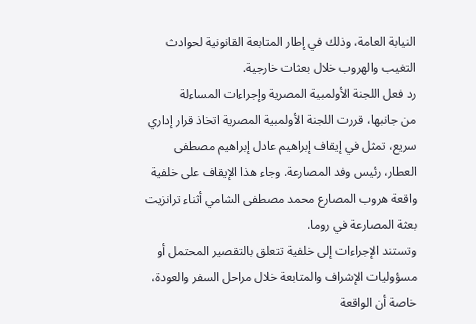النيابة العامة، وذلك في إطار المتابعة القانونية لحوادث التغيب والهروب خلال بعثات خارجية.
رد فعل اللجنة الأولمبية المصرية وإجراءات المساءلة
من جانبها، قررت اللجنة الأولمبية المصرية اتخاذ قرار إداري سريع، تمثل في إيقاف إبراهيم عادل إبراهيم مصطفى العطار، رئيس وفد المصارعة. وجاء هذا الإيقاف على خلفية واقعة هروب المصارع محمد مصطفى الشامي أثناء ترانزيت بعثة المصارعة في روما.
وتستند الإجراءات إلى خلفية تتعلق بالتقصير المحتمل أو مسؤوليات الإشراف والمتابعة خلال مراحل السفر والعودة، خاصة أن الواقعة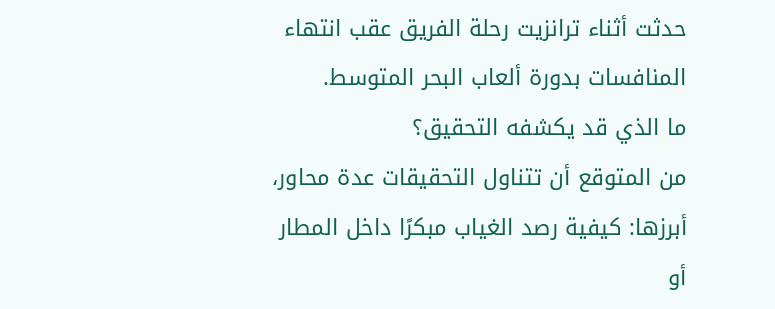حدثت أثناء ترانزيت رحلة الفريق عقب انتهاء المنافسات بدورة ألعاب البحر المتوسط.
ما الذي قد يكشفه التحقيق؟
من المتوقع أن تتناول التحقيقات عدة محاور، أبرزها: كيفية رصد الغياب مبكرًا داخل المطار أو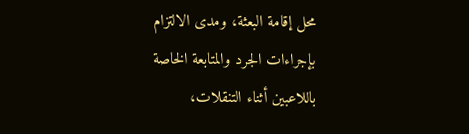محل إقامة البعثة، ومدى الالتزام بإجراءات الجرد والمتابعة الخاصة باللاعبين أثناء التنقلات،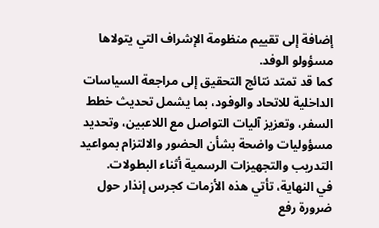إضافة إلى تقييم منظومة الإشراف التي يتولاها مسؤولو الوفد.
كما قد تمتد نتائج التحقيق إلى مراجعة السياسات الداخلية للاتحاد والوفود، بما يشمل تحديث خطط السفر، وتعزيز آليات التواصل مع اللاعبين، وتحديد مسؤوليات واضحة بشأن الحضور والالتزام بمواعيد التدريب والتجهيزات الرسمية أثناء البطولات.
في النهاية، تأتي هذه الأزمات كجرس إنذار حول ضرورة رفع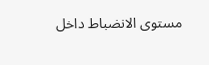مستوى الانضباط داخل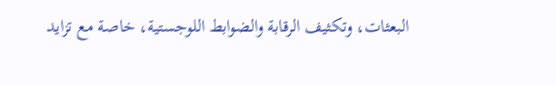البعثات، وتكثيف الرقابة والضوابط اللوجستية، خاصة مع تزايد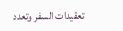تعقيدات السفر وتعدد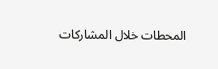المحطات خلال المشاركات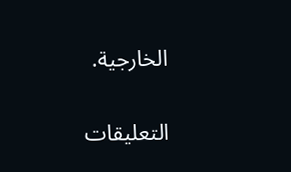الخارجية.

التعليقات